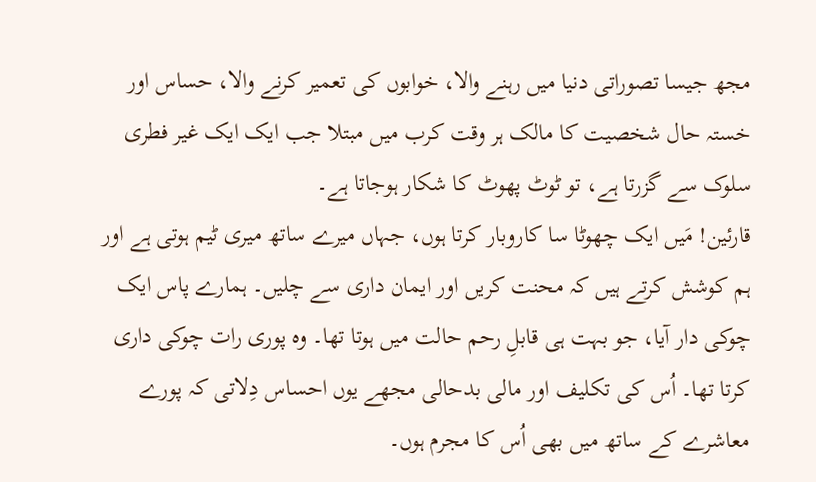مجھ جیسا تصوراتی دنیا میں رہنے والا، خوابوں کی تعمیر کرنے والا، حساس اور خستہ حال شخصیت کا مالک ہر وقت کرب میں مبتلا جب ایک ایک غیر فطری سلوک سے گزرتا ہے، تو ٹوٹ پھوٹ کا شکار ہوجاتا ہے۔
قارئین! مَیں ایک چھوٹا سا کاروبار کرتا ہوں، جہاں میرے ساتھ میری ٹیم ہوتی ہے اور ہم کوشش کرتے ہیں کہ محنت کریں اور ایمان داری سے چلیں۔ ہمارے پاس ایک چوکی دار آیا، جو بہت ہی قابلِ رحم حالت میں ہوتا تھا۔ وہ پوری رات چوکی داری کرتا تھا۔ اُس کی تکلیف اور مالی بدحالی مجھے یوں احساس دِلاتی کہ پورے معاشرے کے ساتھ میں بھی اُس کا مجرم ہوں۔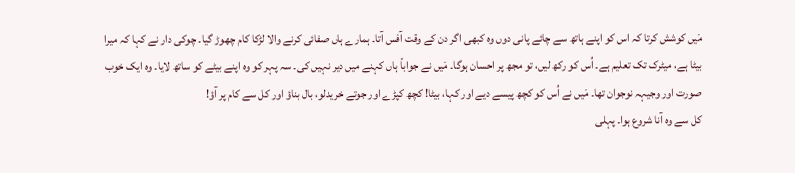مَیں کوشش کرتا کہ اس کو اپنے ہاتھ سے چائے پانی دوں وہ کبھی اگر دن کے وقت آفس آتا۔ ہمارے ہاں صفائی کرنے والا لڑکا کام چھوڑ گیا۔ چوکی دار نے کہا کہ میرا بیٹا ہے، میٹرک تک تعلیم ہے۔ اُس کو رکھ لیں، تو مجھ پر احسان ہوگا۔ مَیں نے جواباً ہاں کہنے میں دیر نہیں کی۔ سہ پہر کو وہ اپنے بیٹے کو ساتھ لایا۔ وہ ایک خوب صورت اور وجیہہ نوجوان تھا۔ مَیں نے اُس کو کچھ پیسے دیے اور کہا، بیٹا! کچھ کپڑے اور جوتے خریدلو، بال بناؤ اور کل سے کام پر آؤ!
کل سے وہ آنا شروع ہوا۔ پہلی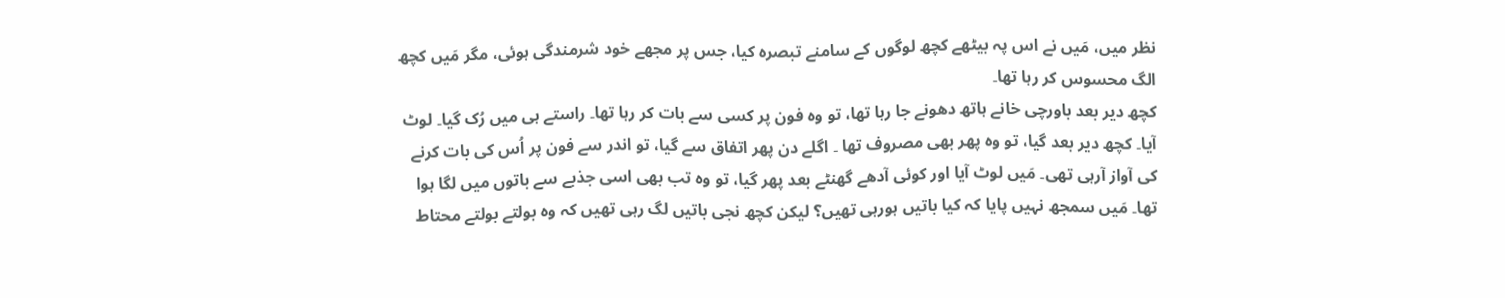نظر میں، مَیں نے اس پہ بیٹھے کچھ لوگوں کے سامنے تبصرہ کیا، جس پر مجھے خود شرمندگی ہوئی، مگر مَیں کچھ الگ محسوس کر رہا تھا۔
کچھ دیر بعد باورچی خانے ہاتھ دھونے جا رہا تھا، تو وہ فون پر کسی سے بات کر رہا تھا۔ راستے ہی میں رُک گیا۔ لوٹ آیا۔ کچھ دیر بعد گیا، تو وہ پھر بھی مصروف تھا ۔ اگلے دن پھر اتفاق سے گیا، تو اندر سے فون پر اُس کی بات کرنے کی آواز آرہی تھی۔ مَیں لوٹ آیا اور کوئی آدھے گھنٹے بعد پھر گیا، تو وہ تب بھی اسی جذبے سے باتوں میں لگا ہوا تھا۔ مَیں سمجھ نہیں پایا کہ کیا باتیں ہورہی تھیں؟ لیکن کچھ نجی باتیں لگ رہی تھیں کہ وہ بولتے بولتے محتاط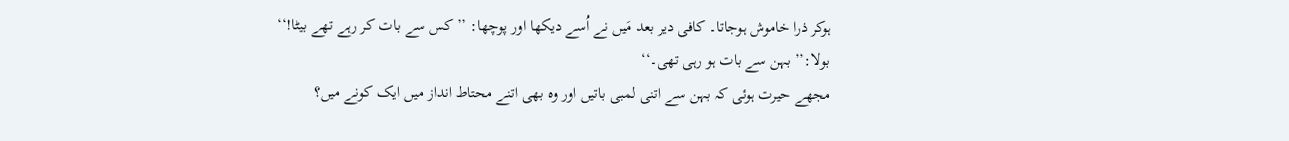ہوکر ذرا خاموش ہوجاتا۔ کافی دیر بعد مَیں نے اُسے دیکھا اور پوچھا: ’’کس سے بات کر رہے تھے بیٹا!‘‘
بولا:’’ بہن سے بات ہو رہی تھی۔‘‘
مجھے حیرت ہوئی کہ بہن سے اتنی لمبی باتیں اور وہ بھی اتنے محتاط انداز میں ایک کونے میں؟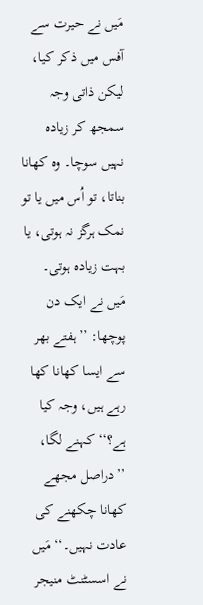مَیں نے حیرت سے آفس میں ذکر کیا، لیکن ذاتی وجہ سمجھ کر زیادہ نہیں سوچا۔ وہ کھانا بناتا، تو اُس میں یا تو نمک ہرگز نہ ہوتی، یا بہت زیادہ ہوتی۔ مَیں نے ایک دن پوچھا: ’’ہفتے بھر سے ایسا کھانا کھا رہے ہیں، وجہ کیا ہے؟‘‘ کہنے لگا، ’’دراصل مجھے کھانا چکھنے کی عادت نہیں۔‘‘ مَیں نے اسسٹنٹ منیجر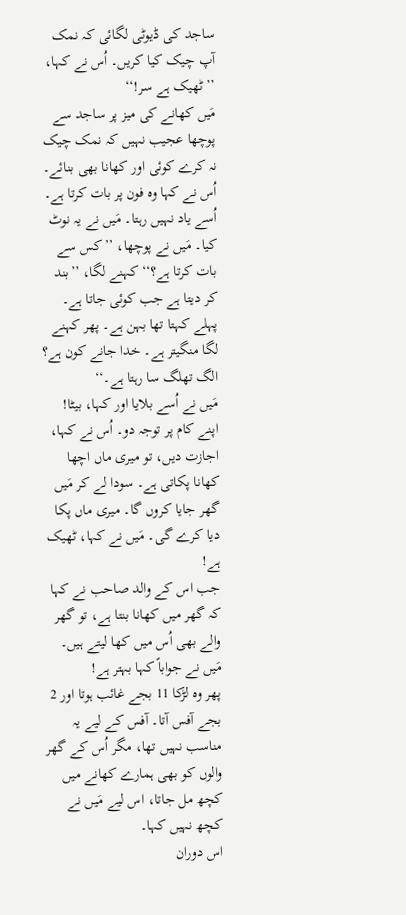ساجد کی ڈیوٹی لگائی کہ نمک آپ چیک کیا کریں۔ اُس نے کہا، ’’ٹھیک ہے سر!‘‘
مَیں کھانے کی میز پر ساجد سے پوچھا عجیب نہیں کہ نمک چیک نہ کرے کوئی اور کھانا بھی بنائے۔ اُس نے کہا وہ فون پر بات کرتا ہے۔ اُسے یاد نہیں رہتا۔ مَیں نے یہ نوٹ کیا۔ مَیں نے پوچھا، ’’کس سے بات کرتا ہے؟‘‘ کہنے لگا، ’’بند کر دیتا ہے جب کوئی جاتا ہے۔ پہلے کہتا تھا بہن ہے۔ پھر کہنے لگا منگیتر ہے۔ خدا جانے کون ہے؟ الگ تھلگ سا رہتا ہے۔‘‘
مَیں نے اُسے بلایا اور کہا، بیٹا! اپنے کام پر توجہ دو۔ اُس نے کہا، اجازت دیں، تو میری ماں اچھا کھانا پکاتی ہے۔ سودا لے کر مَیں گھر جایا کروں گا۔ میری ماں پکا دیا کرے گی۔ مَیں نے کہا، ٹھیک ہے!
جب اس کے والد صاحب نے کہا کہ گھر میں کھانا بنتا ہے، تو گھر والے بھی اُس میں کھا لیتے ہیں۔ مَیں نے جواباً کہا بہتر ہے!
پھر وہ لڑکا 11 بجے غائب ہوتا اور 2 بجے آفس آتا۔ آفس کے لیے یہ مناسب نہیں تھا، مگر اُس کے گھر والوں کو بھی ہمارے کھانے میں کچھ مل جاتا، اس لیے مَیں نے کچھ نہیں کہا۔
اس دوران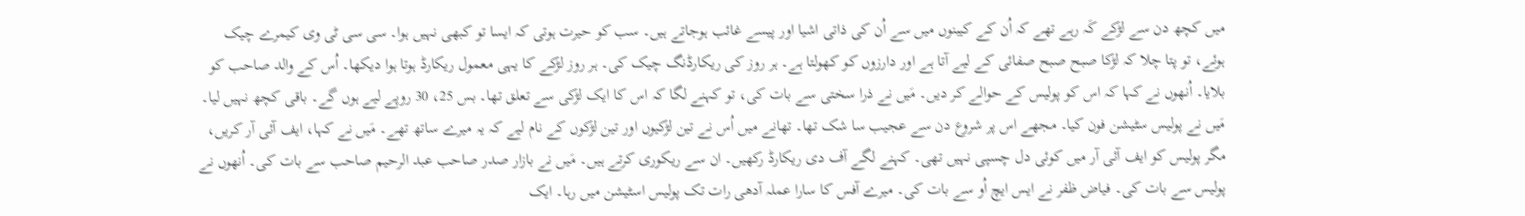میں کچھ دن سے لڑکے کَہ رہے تھے کہ اُن کے کیبنوں میں سے اُن کی ذاتی اشیا اور پیسے غائب ہوجاتے ہیں۔ سب کو حیرت ہوتی کہ ایسا تو کبھی نہیں ہوا۔ سی سی ٹی وی کیمرے چیک ہوئے، تو پتا چلا کہ لڑکا صبح صبح صفائی کے لیے آتا ہے اور دارزوں کو کھولتا ہے۔ ہر روز کی ریکارڈنگ چیک کی۔ ہر روز لڑکے کا یہی معمول ریکارڈ ہوتا ہوا دیکھا۔ اُس کے والد صاحب کو بلایا۔ اُنھوں نے کہا کہ اس کو پولیس کے حوالے کر دیں۔ مَیں نے ذرا سختی سے بات کی، تو کہنے لگا کہ اس کا ایک لڑکی سے تعلق تھا۔ بس 25، 30 روپے لیے ہوں گے۔ باقی کچھ نہیں لیا۔
مَیں نے پولیس سٹیشن فون کیا۔ مجھے اس پر شروع دن سے عجیب سا شک تھا۔ تھانے میں اُس نے تین لڑکیوں اور تین لڑکوں کے نام لیے کہ یہ میرے ساتھ تھے۔ مَیں نے کہا، ایف آئی آر کریں، مگر پولیس کو ایف آئی آر میں کوئی دل چسپی نہیں تھی۔ کہنے لگے آف دی ریکارڈ رکھیں۔ ان سے ریکوری کرتے ہیں۔ مَیں نے بازار صدر صاحب عبد الرحیم صاحب سے بات کی۔ اُنھوں نے پولیس سے بات کی۔ فیاض ظفر نے ایس ایچ اُو سے بات کی۔ میرے آفس کا سارا عملہ آدھی رات تک پولیس اسٹیشن میں رہا۔ ایک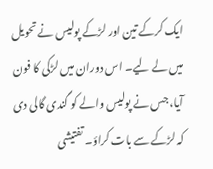ایک کرکے تین اور لڑکے پولیس نے تحویل میں لے لیے۔ اس دوران میں لڑکی کا فون آیا، جس نے پولیس والے کو گندی گالی دی کہ لڑکے سے بات کراؤ۔ تفتیشی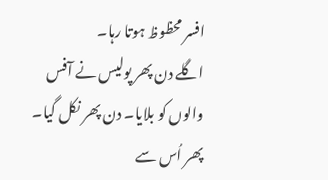افسر محظوظ ہوتا رہا۔
اگلے دن پھر پولیس نے آفس والوں کو بلایا۔ دن پھر نکل گیا۔ پھر اُس سے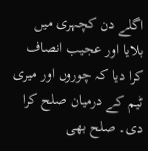اگلے دن کچہری میں بلایا اور عجیب انصاف کرا دیا کہ چوروں اور میری ٹیم کے درمیان صلح کرا دی۔ صلح بھی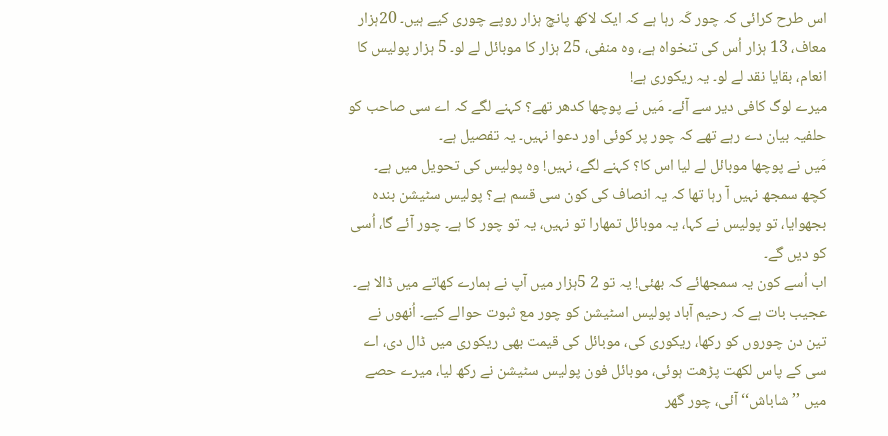اس طرح کرائی کہ چور کَہ رہا ہے کہ ایک لاکھ پانچ ہزار روپے چوری کیے ہیں۔ 20ہزار معاف، 13 ہزار اُس کی تنخواہ ہے، وہ منفی، 25 ہزار کا موبائل لے لو۔ 5 ہزار پولیس کا انعام، بقایا نقد لے لو۔ یہ ریکوری ہے!
میرے لوگ کافی دیر سے آئے۔ مَیں نے پوچھا کدھر تھے؟ کہنے لگے کہ اے سی صاحب کو حلفیہ بیان دے رہے تھے کہ چور پر کوئی اور دعوا نہیں۔ یہ تفصیل ہے۔
مَیں نے پوچھا موبائل لے لیا اس کا؟ کہنے لگے، نہیں! وہ پولیس کی تحویل میں ہے۔
کچھ سمجھ نہیں آ رہا تھا کہ یہ انصاف کی کون سی قسم ہے؟ پولیس سٹیشن بندہ بجھوایا، تو پولیس نے کہا، یہ موبائل تمھارا تو نہیں، یہ تو چور کا ہے۔ چور آئے گا، اُسی کو دیں گے۔
اب اُسے کون یہ سمجھائے کہ بھئی! یہ تو 2 5ہزار میں آپ نے ہمارے کھاتے میں ڈالا ہے۔
عجیب بات ہے کہ رحیم آباد پولیس اسٹیشن کو چور مع ثبوت حوالے کیے۔ اُنھوں نے تین دن چوروں کو رکھا، ریکوری کی، موبائل کی قیمت بھی ریکوری میں ڈال دی، اے سی کے پاس لکھت پڑھت ہوئی، موبائل فون پولیس سٹیشن نے رکھ لیا، میرے حصے میں ’’شاباش‘‘ آئی، چور گھر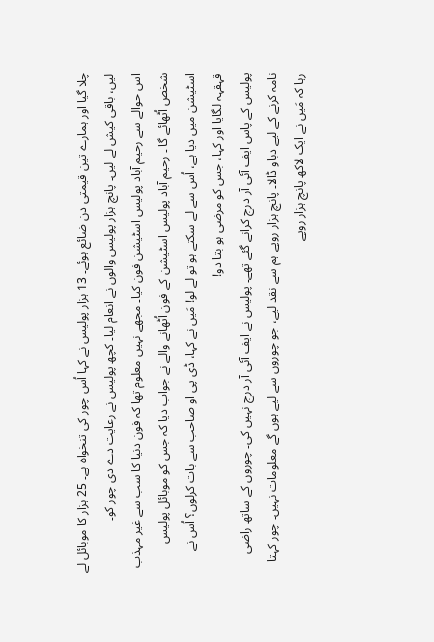چلا گیا اور ہمارے تین قیمتی دن ضائع ہوئے۔ 13 ہزار پولیس نے کہا اُس چور کی تنخواہ ہے۔ 25 ہزار کا موبائل لے لیں، باقی کیش لے لیں۔ پانچ ہزار پولیس والوں نے انعام لیا۔ کچھ پولیس نے رعایت دے دی چور کو۔
اس حوالے سے رحیم آباد پولیس اسٹیشن فون کیا۔ مجھے نہیں معلوم تھا کہ فون دنیا کا سب سے غیر مہذب شخص اُٹھائے گا ۔ رحیم آباد پولیس اسٹیشن کے فون اُٹھانے والے نے جواب دیا کہ جس کو موبائل پولیس اسٹیشن میں دیا ہے، اُس سے لے سکتے ہو تو لے لو! مَیں نے کہا، ڈی پی او صاحب سے بات کرلوں؟ اُس نے قہقہہ لگایا اور کہا، جس کو مرضی ہو بتا دو!
پولیس کے پاس ایف آئی آر درج کرانے گئے تھے۔ پولیس نے ایف آئی آر درج نہیں کی۔ چوروں کے ساتھ راضی نامہ کرنے کے لیے دباو ڈالا۔ پانچ ہزار روپے ہم سے نقد لیے، جو چوروں سے لیے ہوں گے معلومات نہیں۔ چور کہتا رہا کہ مَیں نے ایک لاکھ پانچ ہزار روپے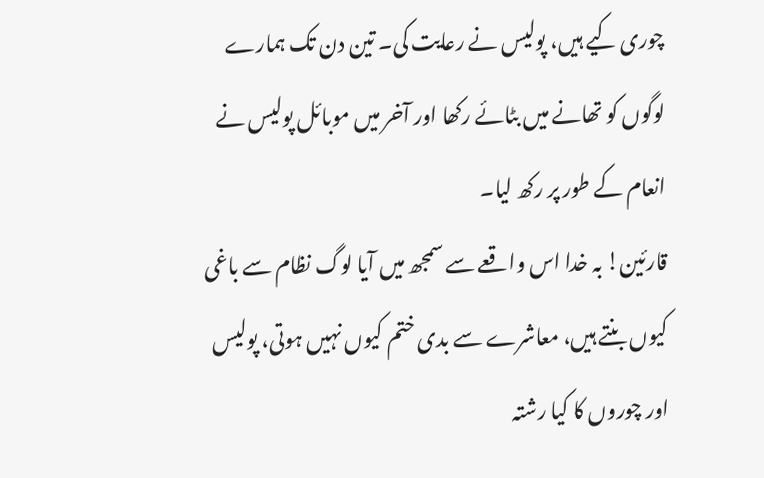چوری کیے ہیں، پولیس نے رعایت کی۔ تین دن تک ہمارے لوگوں کو تھانے میں بٹائے رکھا اور آخر میں موبائل پولیس نے انعام کے طور پر رکھ لیا۔
قارئین! بہ خدا اس واقعے سے سمجھ میں آیا لوگ نظام سے باغی کیوں بنتے ہیں، معاشرے سے بدی ختم کیوں نہیں ہوتی، پولیس اور چوروں کا کیا رشتہ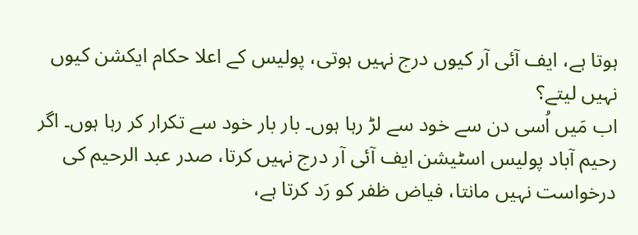ہوتا ہے، ایف آئی آر کیوں درج نہیں ہوتی، پولیس کے اعلا حکام ایکشن کیوں نہیں لیتے؟
اب مَیں اُسی دن سے خود سے لڑ رہا ہوں۔ بار بار خود سے تکرار کر رہا ہوں۔ اگر رحیم آباد پولیس اسٹیشن ایف آئی آر درج نہیں کرتا، صدر عبد الرحیم کی درخواست نہیں مانتا، فیاض ظفر کو رَد کرتا ہے،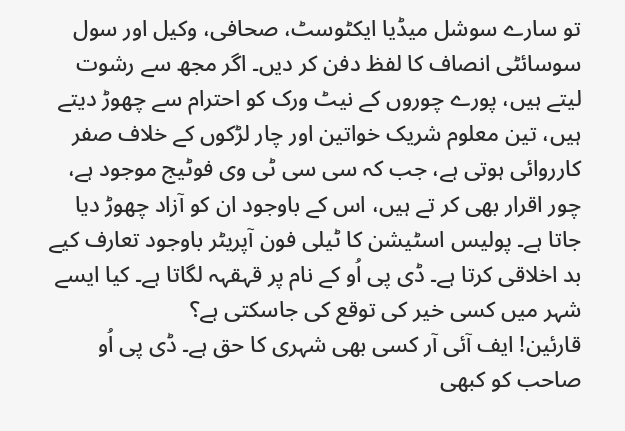تو سارے سوشل میڈیا ایکٹوسٹ، صحافی، وکیل اور سول سوسائٹی انصاف کا لفظ دفن کر دیں۔ اگر مجھ سے رشوت لیتے ہیں، پورے چوروں کے نیٹ ورک کو احترام سے چھوڑ دیتے ہیں، تین معلوم شریک خواتین اور چار لڑکوں کے خلاف صفر کارروائی ہوتی ہے، جب کہ سی سی ٹی وی فوٹیج موجود ہے، چور اقرار بھی کر تے ہیں، اس کے باوجود ان کو آزاد چھوڑ دیا جاتا ہے۔ پولیس اسٹیشن کا ٹیلی فون آپریٹر باوجود تعارف کیے بد اخلاقی کرتا ہے۔ ڈی پی اُو کے نام پر قہقہہ لگاتا ہے۔ کیا ایسے شہر میں کسی خیر کی توقع کی جاسکتی ہے؟
قارئین! ایف آئی آر کسی بھی شہری کا حق ہے۔ ڈی پی اُو صاحب کو کبھی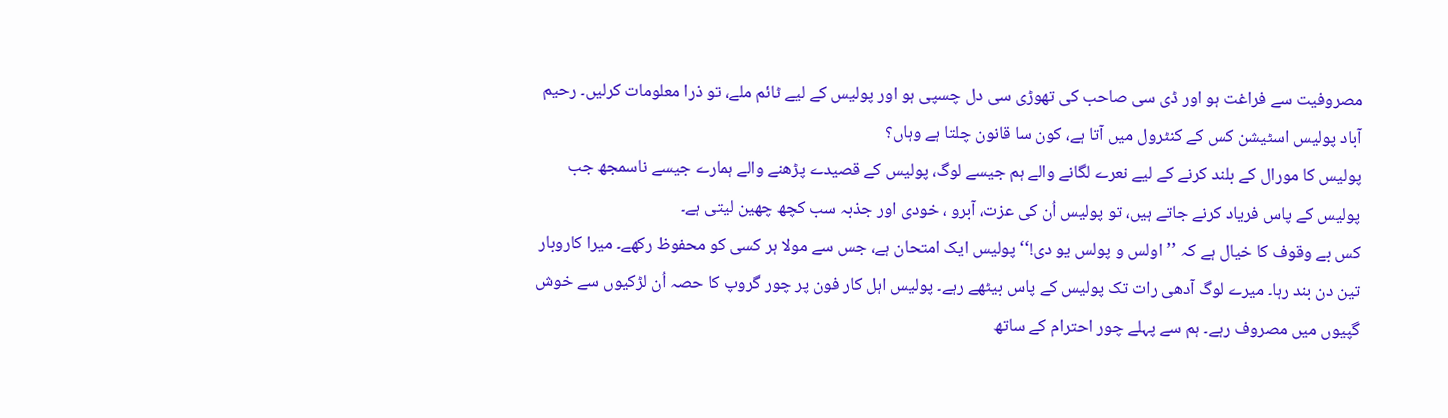مصروفیت سے فراغت ہو اور ڈی سی صاحب کی تھوڑی سی دل چسپی ہو اور پولیس کے لیے ٹائم ملے، تو ذرا معلومات کرلیں۔ رحیم آباد پولیس اسٹیشن کس کے کنٹرول میں آتا ہے، کون سا قانون چلتا ہے وہاں؟
پولیس کا مورال کے بلند کرنے کے لیے نعرے لگانے والے ہم جیسے لوگ، پولیس کے قصیدے پڑھنے والے ہمارے جیسے ناسمجھ جب پولیس کے پاس فریاد کرنے جاتے ہیں، تو پولیس اُن کی عزت، آبرو ، خودی اور جذبہ سب کچھ چھین لیتی ہے۔
کس بے وقوف کا خیال ہے کہ ’’اولس و پولس یو دی!‘‘ پولیس ایک امتحان ہے، جس سے مولا ہر کسی کو محفوظ رکھے۔ میرا کاروبار تین دن بند رہا۔ میرے لوگ آدھی رات تک پولیس کے پاس بیٹھے رہے۔ پولیس اہل کار فون پر چور گروپ کا حصہ اُن لڑکیوں سے خوش گپیوں میں مصروف رہے۔ ہم سے پہلے چور احترام کے ساتھ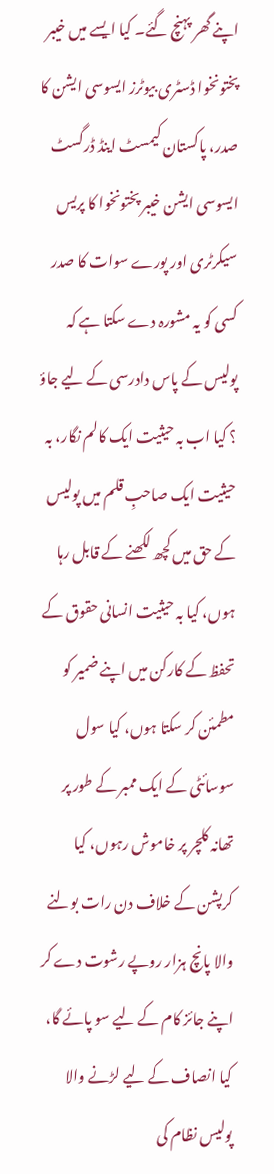اپنے گھر پہنچ گئے۔ کیا ایسے میں خیبر پختونخوا ڈسٹری بیوٹرز ایسوسی ایشن کا صدر، پاکستان کیمسٹ اینڈ ڈرگسٹ ایسوسی ایشن خیبر پختونخوا کا پریس سیکرٹری اور پورے سوات کا صدر کسی کو یہ مشورہ دے سکتا ہے کہ پولیس کے پاس دادرسی کے لیے جاؤ ؟ کیا اب بہ حیثیت ایک کالم نگار، بہ حیثیت ایک صاحبِ قلم میں پولیس کے حق میں کچھ لکھنے کے قابل رہا ہوں، کیا بہ حیثیت انسانی حقوق کے تحفظ کے کارکن میں اپنے ضمیر کو مطمئن کر سکتا ہوں، کیا سول سوسائٹی کے ایک ممبر کے طور پر تھانہ کلچر پر خاموش رہوں، کیا کرپشن کے خلاف دن رات بولنے والا پانچ ہزار روپے رشوت دے کر اپنے جائز کام کے لیے سو پائے گا، کیا انصاف کے لیے لڑنے والا پولیس نظام کی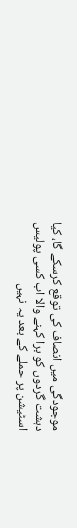موجودگی میں انصاف کی توقع کرسکے گا، کیا دہشت گردوں کو برا کہنے والا اب کسی پولیس اسٹیشن پر حملے کے بعد یہ نہیں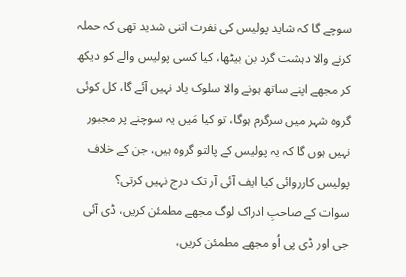سوچے گا کہ شاید پولیس کی نفرت اتنی شدید تھی کہ حملہ کرنے والا دہشت گرد بن بیٹھا، کیا کسی پولیس والے کو دیکھ کر مجھے اپنے ساتھ ہونے والا سلوک یاد نہیں آئے گا، کل کوئی گروہ شہر میں سرگرم ہوگا، تو کیا مَیں یہ سوچنے پر مجبور نہیں ہوں گا کہ یہ پولیس کے پالتو گروہ ہیں، جن کے خلاف پولیس کارروائی کیا ایف آئی آر تک درج نہیں کرتی؟
سوات کے صاحبِ ادراک لوگ مجھے مطمئن کریں، ڈی آئی جی اور ڈی پی اُو مجھے مطمئن کریں،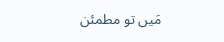مَیں تو مطمئن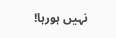نہیں ہورہا!